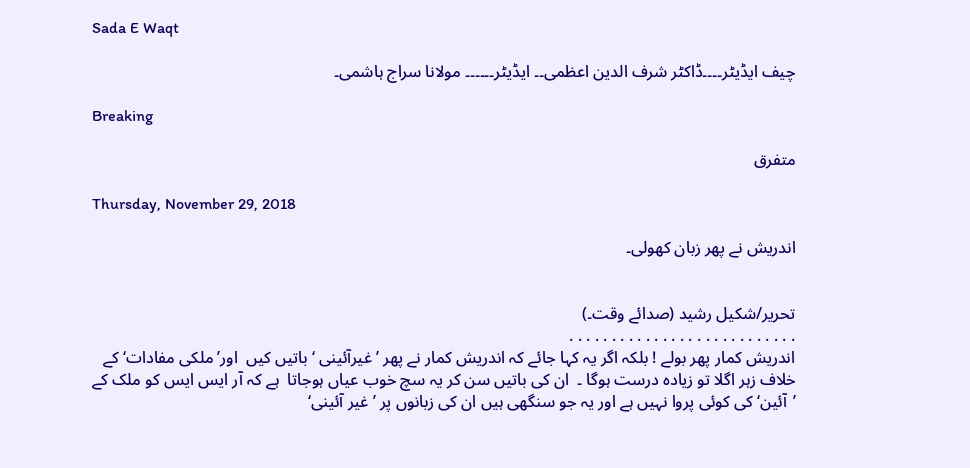Sada E Waqt

چیف ایڈیٹر۔۔۔۔ڈاکٹر شرف الدین اعظمی۔۔ ایڈیٹر۔۔۔۔۔۔ مولانا سراج ہاشمی۔

Breaking

متفرق

Thursday, November 29, 2018

اندریش نے پھر زبان کھولی۔


تحریر/شکیل رشید (صدائے وقت۔)
. . . . . . . . . . . . . . . . . . . . . . . . . . .
اندریش کمار پھر بولے ! بلکہ اگر یہ کہا جائے کہ اندریش کمار نے پھر ’غیرآئینی ‘ باتیں کیں  اور’ملکی مفادات‘ کے خلاف زہر اگلا تو زیادہ درست ہوگا ۔  ان کی باتیں سن کر یہ سچ خوب عیاں ہوجاتا  ہے کہ آر ایس ایس کو ملک کے ’آئین‘ کی کوئی پروا نہیں ہے اور یہ جو سنگھی ہیں ان کی زبانوں پر ’غیر آئینی‘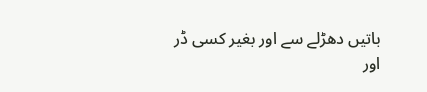باتیں دھڑلے سے اور بغیر کسی ڈر اور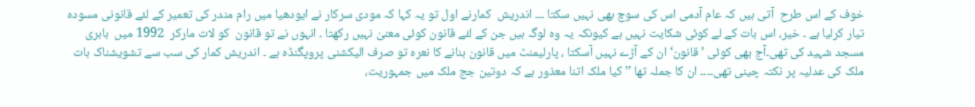خوف کے اس طرح  آتی ہیں کہ عام آدمی اس کی سوچ بھی نہیں سکتا ۔۔۔ اندریش  کمارنے اول تو یہ کہا کہ مودی سرکار نے ایودھیا میں رام مندر کی تعمیر کے لئے قانونی مسودہ تیار کرلیا ہے ۔ خیر، اس بات کے لے کوئی شکایت نہیں ہے کیونکہ یہ وہ لوگ ہیں جن کے لئے قانون کوئی معنیٰ نہیں رکھتا ۔ انہوں نے تو قانون  کو لات مارکر  1992 میں  بابری مسجد شہید کی تھی۔آج بھی کوئی ’ قانون‘ ان کے آڑے نہیں آسکتا ، پارلیمنٹ میں قانون بنانے کا نعرہ تو صرف الیکشنی پروپگنڈہ ہے ۔ اندریش کمار کی سب سے تشویشناک بات  ملک کی عدلیہ پر نکتہ چینی تھی۔۔۔۔ ان کا جملہ تھا ’’ کیا ملک اتنا معذور ہے کہ دوتین جج ملک میں جمہوریت،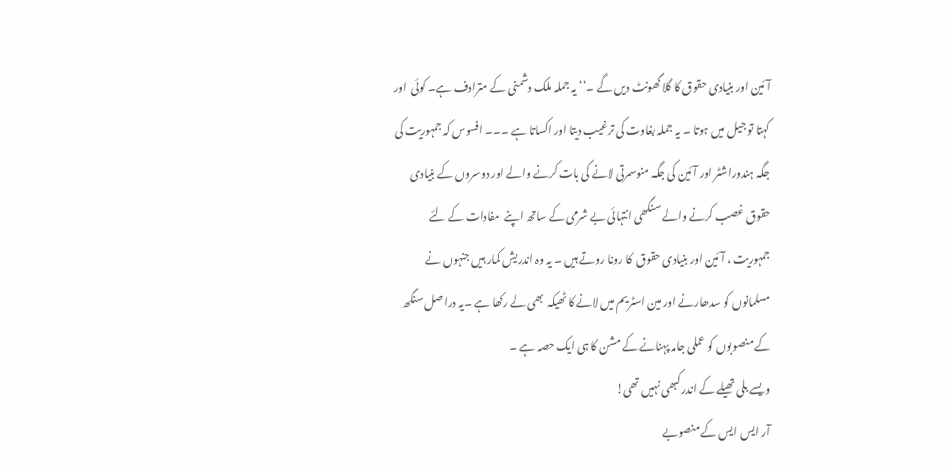آئین اور بنیادی حقوق کا گلا گھونٹ دیں گے ۔‘‘ یہ جملہ ملک دشمنی کے مترادف ہے۔ کوئی  اور کہتا تو جیل میں ہوتا ۔ یہ جملہ بغاوت کی ترغیب دیتا اور اکساتا ہے ۔۔۔ افسوس کہ جمہوریت کی جگہ ہندوراشٹر اور آئین کی جگہ منوسمرتی لانے کی بات کرنے والے اور دوسروں کے بنیادی حقوق غصب کرنے والے سنگھی انتہائی بے شرمی کے ساتھ اپنے  مفادات کے لئے جمہوریت ، آئین اور بنیادی حقوق  کا رونا روتے ہیں ۔ یہ وہ اندریش کمار ہیں جنہوں نے مسلمانوں کو سدھارنے اور مین اسٹریم میں لانے کا ٹھیکہ  بھی لے رکھا ہے ۔یہ دراصل سنگھ کے منصوبوں کو عملی جامہ پہنانے کے مشن کا ہی ایک حصہ ہے ۔
ویسے بلی تھیلے کے اندر کبھی نہیں تھی!
آر ایس ایس کے منصوبے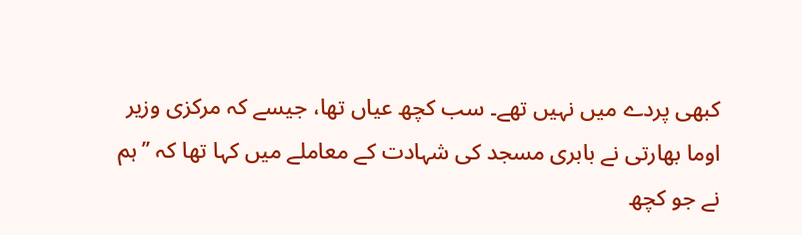کبھی پردے میں نہیں تھے۔ سب کچھ عیاں تھا، جیسے کہ مرکزی وزیر اوما بھارتی نے بابری مسجد کی شہادت کے معاملے میں کہا تھا کہ ’’ہم نے جو کچھ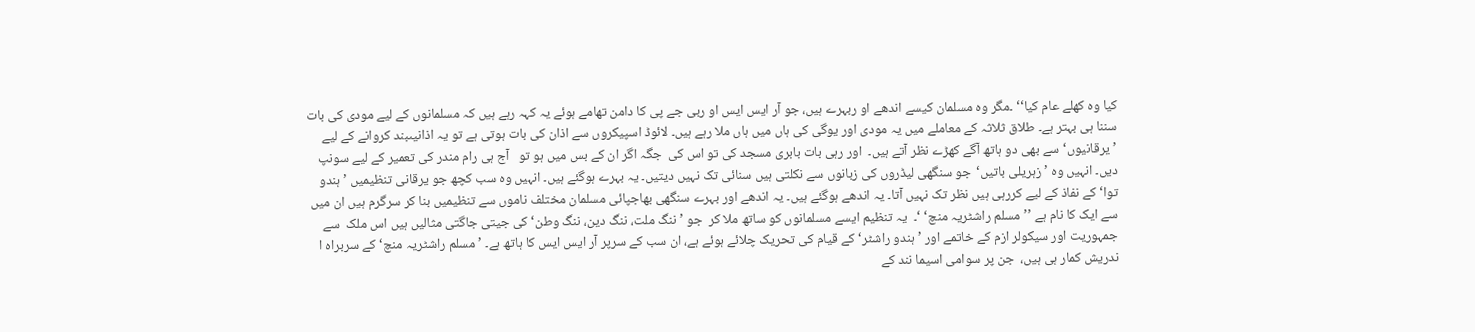کیا وہ کھلے عام کیا‘‘ ۔مگر وہ مسلمان کیسے اندھے او ربہرے ہیں، جو آر ایس ایس او ربی جے پی کا دامن تھامے ہوئے یہ کہہ رہے ہیں کہ مسلمانوں کے لیے مودی کی بات سننا ہی بہتر ہے۔ طلاق ثلاثہ کے معاملے میں یہ مودی اور یوگی کی ہاں میں ہاں ملا رہے ہیں۔ لائوڈ اسپیکروں سے اذان کی بات ہوتی ہے تو یہ اذانیںبند کروانے کے لیے ’یرقانیوں‘ سے بھی دو ہاتھ آگے کھڑے نظر آتے ہیں۔  اور رہی بات بابری مسجد کی تو اس کی  جگہ اگر ان کے بس میں ہو تو   آج ہی رام مندر کی تعمیر کے لیے سونپ دیں۔ انہیں وہ ’زہریلی باتیں‘جو سنگھی لیڈروں کی زبانوں سے نکلتی ہیں سنائی تک نہیں دیتیں۔ یہ بہرے ہوگئے ہیں۔ انہیں وہ سب کچھ جو یرقانی تنظیمیں ’ہندو توا‘ کے نفاذ کے لیے کررہی ہیں نظر تک نہیں آتا۔ یہ اندھے ہوگئے ہیں۔ یہ اندھے اور بہرے سنگھی بھاجپائی مسلمان مختلف ناموں سے تنظیمیں بنا کر سرگرم ہیں ان میں سے ایک کا نام ہے ’’مسلم راشٹریہ منچ‘ ‘۔  یہ تنظیم ایسے مسلمانوں کو ساتھ ملا کر  جو ’ننگ ملت، ننگ دین، ننگ وطن‘ کی جیتی جاگتی مثالیں ہیں اس ملک  سے جمہوریت اور سیکولر ازم کے خاتمے اور ’ہندو راشٹر‘ کے قیام کی تحریک چلائے ہوئے ہے، ان سب کے سرپر آر ایس ایس کا ہاتھ ہے۔ ’مسلم راشٹریہ منچ‘ کے سربراہ ا ندریش کمار ہی ہیں،  جن پر سوامی اسیما نند کے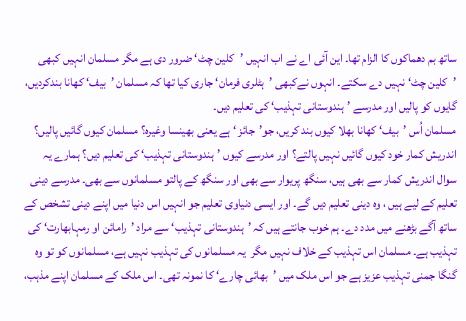ساتھ بم دھماکوں کا الزام تھا۔ این آئی اے نے اب انہیں ’کلین چٹ‘ ضرور دی ہے مگر مسلمان انہیں کبھی ’کلین چٹ‘ نہیں دے سکتے۔ انہوں نےکبھی ’ہٹلری فرمان‘ جاری کیا تھا کہ مسلمان ’بیف‘ کھانا بندکردیں، گایوں کو پالیں اور مدرسے ’ہندوستانی تہذیب‘ کی تعلیم دیں۔
مسلمان اُس ’بیف‘ کھانا بھلا کیوں بند کریں، جو’جائز ‘ ہے یعنی بھینسا وغیرہ؟ مسلمان کیوں گائیں پالیں؟ اندریش کمار خود کیوں گائیں نہیں پالتے؟ اور مدرسے کیوں ’ہندوستانی تہذیب‘ کی تعلیم دیں؟ ہمارے یہ سوال اندریش کمار سے بھی ہیں، سنگھ پریوار سے بھی اور سنگھ کے پالتو مسلمانوں سے بھی۔ مدرسے دینی تعلیم کے لیے ہیں ، وہ دینی تعلیم دیں گے۔ اور ایسی دنیاوی تعلیم جو انہیں اس دنیا میں اپنے دینی تشخص کے ساتھ آگے بڑھنے میں مدد دے۔ ہم خوب جانتے ہیں کہ ’ہندوستانی تہذیب‘ سے مراد ’رامائن او رمہابھارت‘ کی تہذیب ہے۔ مسلمان اس تہذیب کے خلاف نہیں مگر  یہ مسلمانوں کی تہذیب نہیں ہے، مسلمانوں کو تو وہ گنگا جمنی تہذیب عزیز ہے جو اس ملک میں ’بھائی چارے‘ کا نمونہ تھی۔ اس ملک کے مسلمان اپنے مذہب،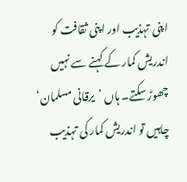اپنی تہذیب اور اپنی ثقافت کو اندریش کمار کے کہنے سے نہیں چھوڑ سکتے۔ ہاں ’یرقانی مسلمان‘ چاہیں تو اندریش کمار کی تہذیب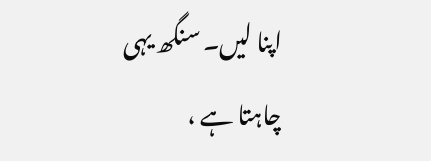اپنا لیں۔ سنگھ یہی چاہتا ہے ،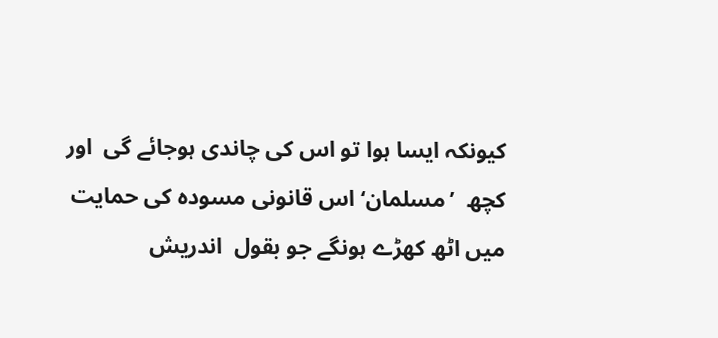کیونکہ ایسا ہوا تو اس کی چاندی ہوجائے گی  اور کچھ  ’مسلمان‘ اس قانونی مسودہ کی حمایت میں اٹھ کھڑے ہونگے جو بقول  اندریش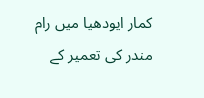کمار ایودھیا میں رام مندر کی تعمیر کے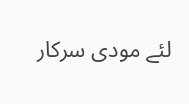لئے مودی سرکار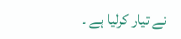نے تیار کرلیا ہے ۔